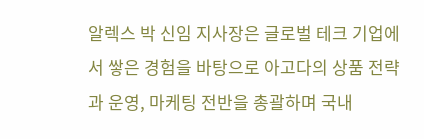알렉스 박 신임 지사장은 글로벌 테크 기업에서 쌓은 경험을 바탕으로 아고다의 상품 전략과 운영, 마케팅 전반을 총괄하며 국내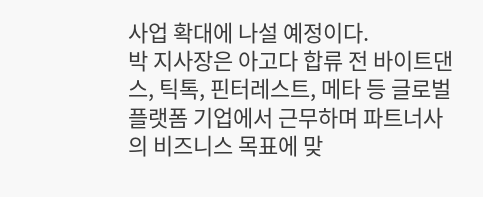사업 확대에 나설 예정이다.
박 지사장은 아고다 합류 전 바이트댄스, 틱톡, 핀터레스트, 메타 등 글로벌 플랫폼 기업에서 근무하며 파트너사의 비즈니스 목표에 맞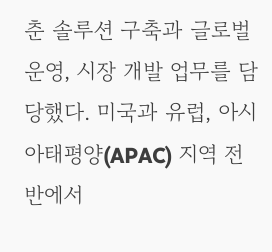춘 솔루션 구축과 글로벌 운영, 시장 개발 업무를 담당했다. 미국과 유럽, 아시아태평양(APAC) 지역 전반에서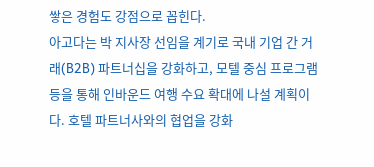쌓은 경험도 강점으로 꼽힌다.
아고다는 박 지사장 선임을 계기로 국내 기업 간 거래(B2B) 파트너십을 강화하고, 모텔 중심 프로그램 등을 통해 인바운드 여행 수요 확대에 나설 계획이다. 호텔 파트너사와의 협업을 강화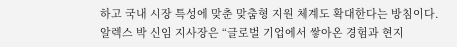하고 국내 시장 특성에 맞춘 맞춤형 지원 체계도 확대한다는 방침이다.
알렉스 박 신임 지사장은 “글로벌 기업에서 쌓아온 경험과 현지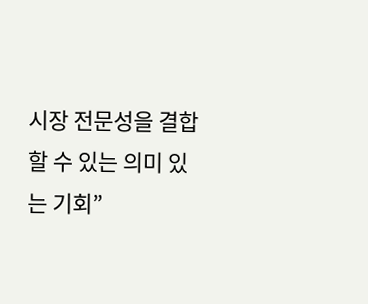시장 전문성을 결합할 수 있는 의미 있는 기회”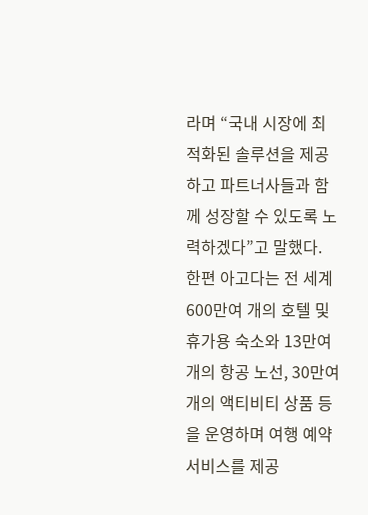라며 “국내 시장에 최적화된 솔루션을 제공하고 파트너사들과 함께 성장할 수 있도록 노력하겠다”고 말했다.
한편 아고다는 전 세계 600만여 개의 호텔 및 휴가용 숙소와 13만여 개의 항공 노선, 30만여 개의 액티비티 상품 등을 운영하며 여행 예약 서비스를 제공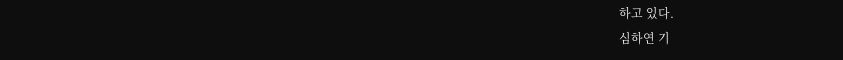하고 있다.
심하연 기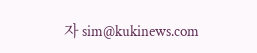자 sim@kukinews.com